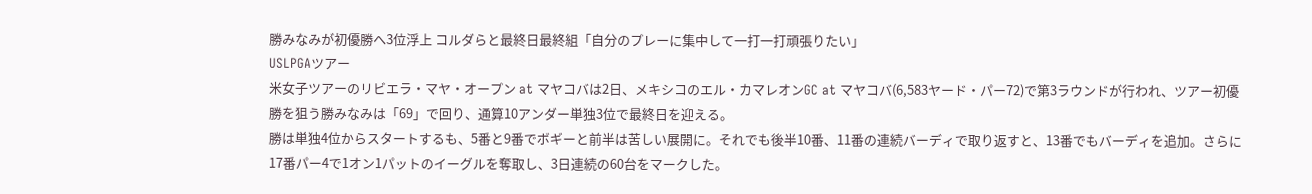勝みなみが初優勝へ3位浮上 コルダらと最終日最終組「自分のプレーに集中して一打一打頑張りたい」
USLPGAツアー
米女子ツアーのリビエラ・マヤ・オープン at マヤコバは2日、メキシコのエル・カマレオンGC at マヤコバ(6,583ヤード・パー72)で第3ラウンドが行われ、ツアー初優勝を狙う勝みなみは「69」で回り、通算10アンダー単独3位で最終日を迎える。
勝は単独4位からスタートするも、5番と9番でボギーと前半は苦しい展開に。それでも後半10番、11番の連続バーディで取り返すと、13番でもバーディを追加。さらに17番パー4で1オン1パットのイーグルを奪取し、3日連続の60台をマークした。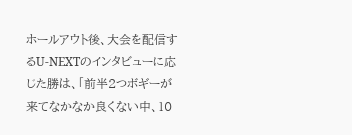ホールアウト後、大会を配信するU-NEXTのインタビューに応じた勝は、「前半2つボギーが来てなかなか良くない中、10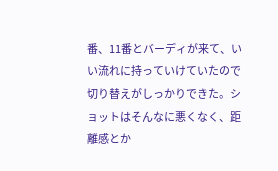番、11番とバーディが来て、いい流れに持っていけていたので切り替えがしっかりできた。ショットはそんなに悪くなく、距離感とか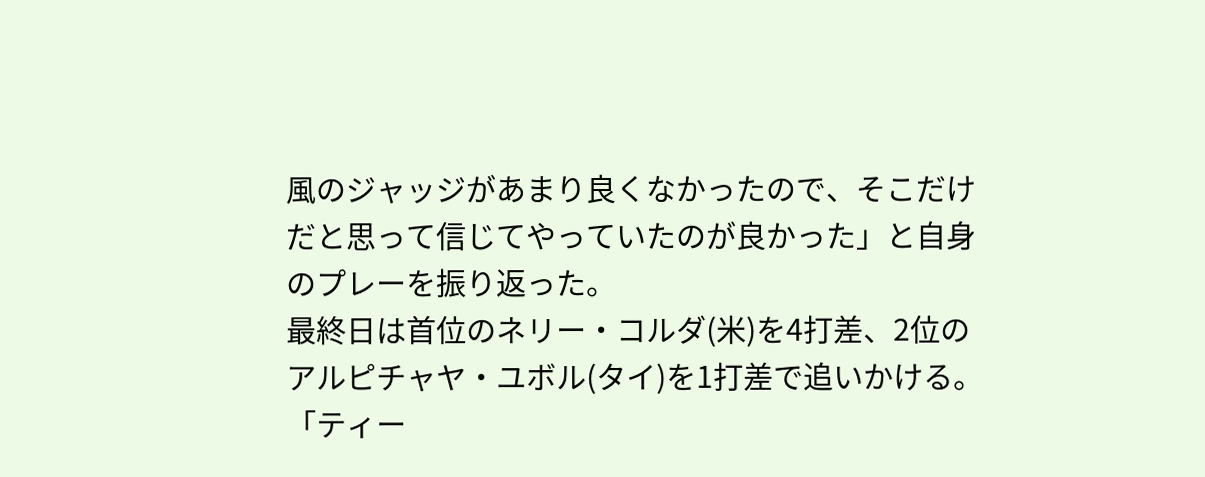風のジャッジがあまり良くなかったので、そこだけだと思って信じてやっていたのが良かった」と自身のプレーを振り返った。
最終日は首位のネリー・コルダ(米)を4打差、2位のアルピチャヤ・ユボル(タイ)を1打差で追いかける。「ティー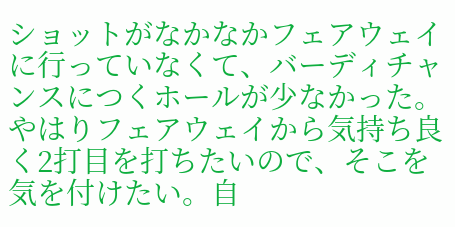ショットがなかなかフェアウェイに行っていなくて、バーディチャンスにつくホールが少なかった。やはりフェアウェイから気持ち良く2打目を打ちたいので、そこを気を付けたい。自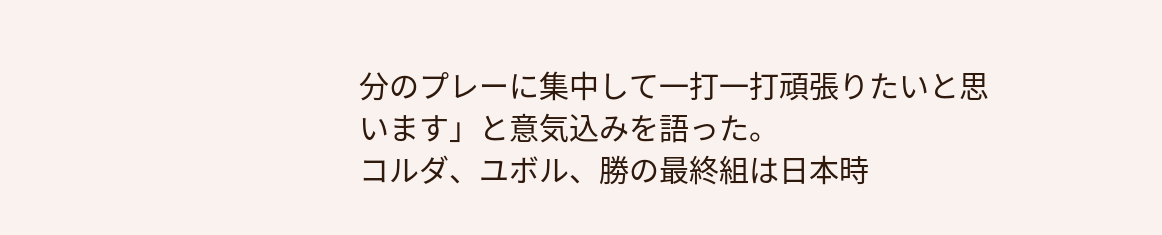分のプレーに集中して一打一打頑張りたいと思います」と意気込みを語った。
コルダ、ユボル、勝の最終組は日本時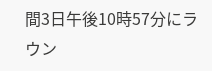間3日午後10時57分にラウン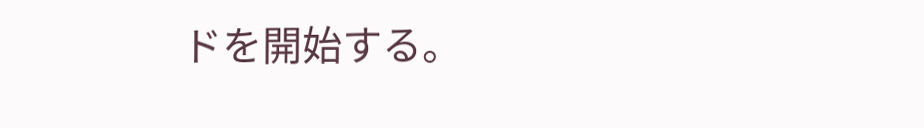ドを開始する。